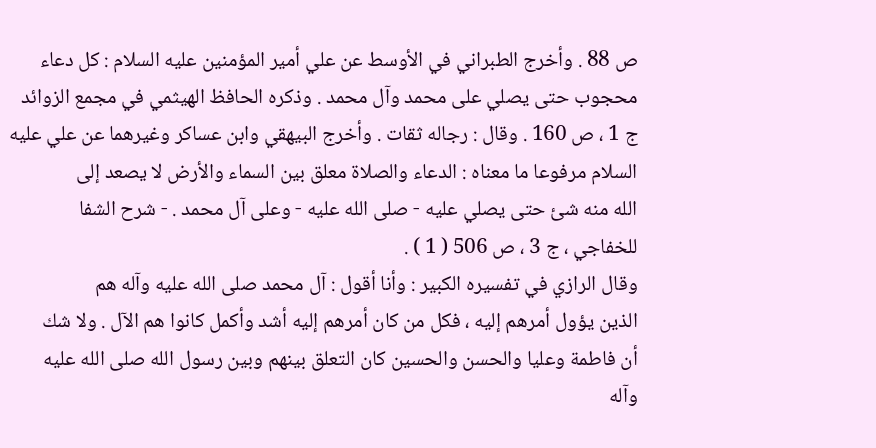ص 88 . وأخرج الطبراني في الأوسط عن علي أمير المؤمنين عليه السلام : كل دعاء
محجوب حتى يصلي على محمد وآل محمد . وذكره الحافظ الهيثمي في مجمع الزوائد
ج 1 ، ص 160 . وقال : رجاله ثقات . وأخرج البيهقي وابن عساكر وغيرهما عن علي عليه
السلام مرفوعا ما معناه : الدعاء والصلاة معلق بين السماء والأرض لا يصعد إلى
الله منه شئ حتى يصلي عليه - صلى الله عليه - وعلى آل محمد . - شرح الشفا
للخفاجي ، ج 3 ، ص 506 ( 1 ) .
وقال الرازي في تفسيره الكبير : وأنا أقول : آل محمد صلى الله عليه وآله هم
الذين يؤول أمرهم إليه ، فكل من كان أمرهم إليه أشد وأكمل كانوا هم الآل . ولا شك
أن فاطمة وعليا والحسن والحسين كان التعلق بينهم وبين رسول الله صلى الله عليه
وآله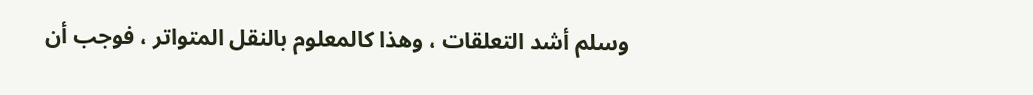وسلم أشد التعلقات ، وهذا كالمعلوم بالنقل المتواتر ، فوجب أن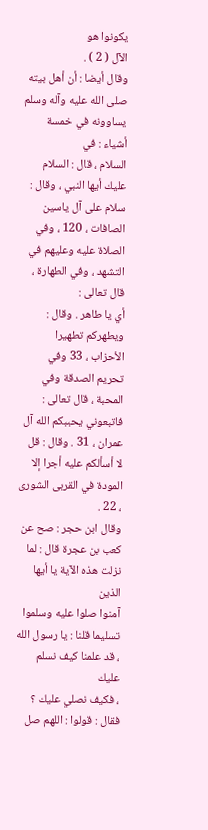يكونوا هو
الآل ( 2 ) .
وقال أيضا : أن أهل بيته صلى الله عليه وآله وسلم يساوونه في خمسة أشياء : في
السلام ، قال : السلام عليك أيها النبي ، وقال : سلام على آل ياسين
الصافات ، 120 ، وفي الصلاة عليه وعليهم في التشهد ، وفي الطهارة ، قال تعالى :
أي يا طاهر . وقال : ويطهركم تطهيرا الأحزاب ، 33 وفي تحريم الصدقة وفي
المحبة ، قال تعالى : فاتبعوني يحببكم الله آل عمران ، 31 . وقال : قل
لا أسألكم عليه أجرا إلا المودة في القربى الشورى ، 22 .
وقال ابن حجر : صح عن كعب بن عجرة قال : لما نزلت هذه الآية يا أيها الذين
آمنوا صلوا عليه وسلموا تسليما قلنا : يا رسول الله ، قد علمنا كيف نسلم عليك
، فكيف نصلي عليك ؟ فقال : قولوا : اللهم صل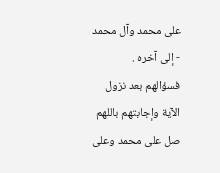على محمد وآل محمد - إلى آخره .
فسؤالهم بعد نزول الآية وإجابتهم باللهم صل على محمد وعلى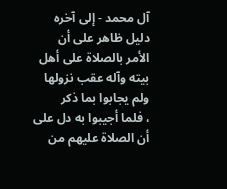آل محمد - إلى آخره
دليل ظاهر على أن الأمر بالصلاة على أهل بيته وآله عقب نزولها ولم يجابوا بما ذكر
، فلما أجيبوا به دل على أن الصلاة عليهم من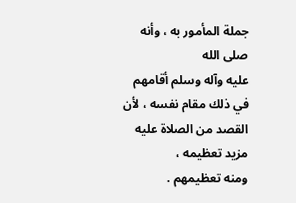جملة المأمور به ، وأنه صلى الله
عليه وآله وسلم أقامهم في ذلك مقام نفسه ، لأن القصد من الصلاة عليه مزيد تعظيمه ،
ومنه تعظيمهم .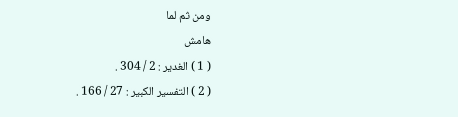ومن ثم لما
هامش
( 1 ) الغدير : 2 / 304 .
( 2 ) التفسير الكبير : 27 / 166 .